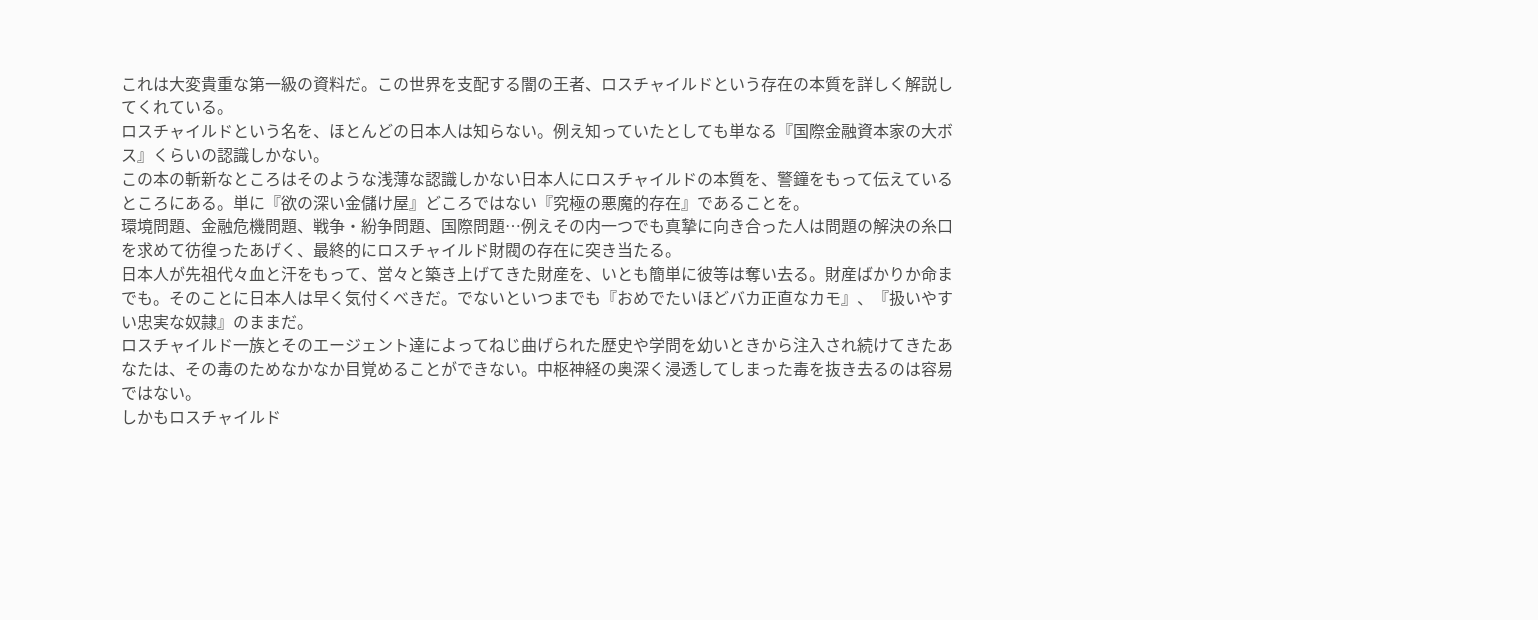これは大変貴重な第一級の資料だ。この世界を支配する闇の王者、ロスチャイルドという存在の本質を詳しく解説してくれている。
ロスチャイルドという名を、ほとんどの日本人は知らない。例え知っていたとしても単なる『国際金融資本家の大ボス』くらいの認識しかない。
この本の斬新なところはそのような浅薄な認識しかない日本人にロスチャイルドの本質を、警鐘をもって伝えているところにある。単に『欲の深い金儲け屋』どころではない『究極の悪魔的存在』であることを。
環境問題、金融危機問題、戦争・紛争問題、国際問題…例えその内一つでも真摯に向き合った人は問題の解決の糸口を求めて彷徨ったあげく、最終的にロスチャイルド財閥の存在に突き当たる。
日本人が先祖代々血と汗をもって、営々と築き上げてきた財産を、いとも簡単に彼等は奪い去る。財産ばかりか命までも。そのことに日本人は早く気付くべきだ。でないといつまでも『おめでたいほどバカ正直なカモ』、『扱いやすい忠実な奴隷』のままだ。
ロスチャイルド一族とそのエージェント達によってねじ曲げられた歴史や学問を幼いときから注入され続けてきたあなたは、その毒のためなかなか目覚めることができない。中枢神経の奥深く浸透してしまった毒を抜き去るのは容易ではない。
しかもロスチャイルド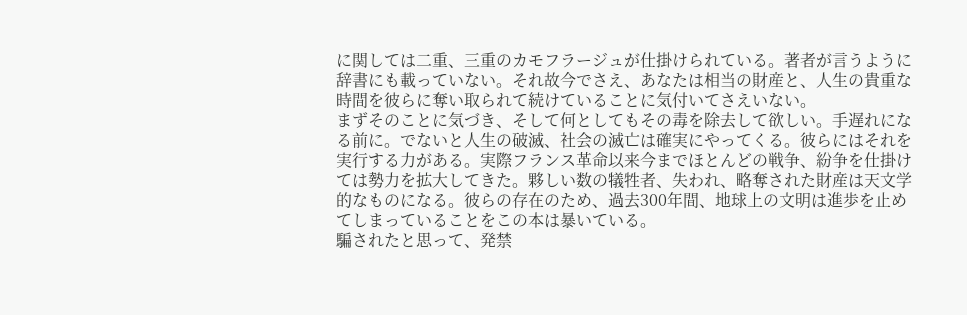に関しては二重、三重のカモフラージュが仕掛けられている。著者が言うように辞書にも載っていない。それ故今でさえ、あなたは相当の財産と、人生の貴重な時間を彼らに奪い取られて続けていることに気付いてさえいない。
まずそのことに気づき、そして何としてもその毒を除去して欲しい。手遅れになる前に。でないと人生の破滅、社会の滅亡は確実にやってくる。彼らにはそれを実行する力がある。実際フランス革命以来今までほとんどの戦争、紛争を仕掛けては勢力を拡大してきた。夥しい数の犠牲者、失われ、略奪された財産は天文学的なものになる。彼らの存在のため、過去300年間、地球上の文明は進歩を止めてしまっていることをこの本は暴いている。
騙されたと思って、発禁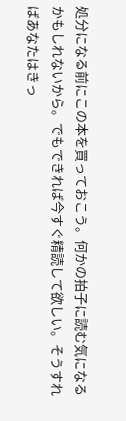処分になる前にこの本を買っておこう。何かの拍子に読む気になるかもしれないから。でもできれば今すぐ精読して欲しい。そうすればあなたはきっ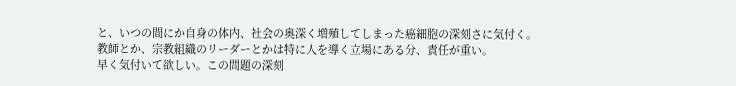と、いつの間にか自身の体内、社会の奥深く増殖してしまった癌細胞の深刻さに気付く。
教師とか、宗教組織のリーダーとかは特に人を導く立場にある分、責任が重い。
早く気付いて欲しい。この問題の深刻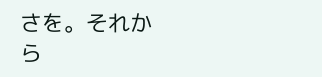さを。それから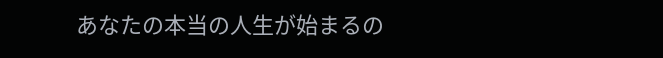あなたの本当の人生が始まるの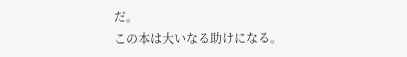だ。
この本は大いなる助けになる。